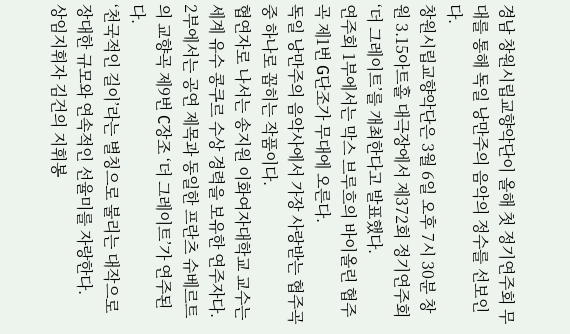경남 창원시립교향악단이 올해 첫 정기연주회 무대를 통해 독일 낭만주의 음악의 정수를 선보인다.
창원시립교향악단은 3월 6일 오후 7시 30분 창원 3.15아트홀 대극장에서 제372회 정기연주회 ‘더 그레이트’를 개최한다고 발표했다.
연주회 1부에서는 막스 브루흐의 바이올린 협주곡 제1번 G단조가 무대에 오른다.
독일 낭만주의 음악사에서 가장 사랑받는 협주곡 중 하나로 꼽히는 작품이다.
협연자로 나서는 송지원 이화여자대학교 교수는 세계 유수 콩쿠르 수상 경력을 보유한 연주자다.
2부에서는 공연 제목과 동일한 프란츠 슈베르트의 교향곡 제9번 C장조 ‘더 그레이트’가 연주된다.
‘천국적인 길이’라는 별칭으로 불리는 대작으로 장대한 규모와 연속적인 선율미를 자랑한다.
상임지휘자 김건의 지휘봉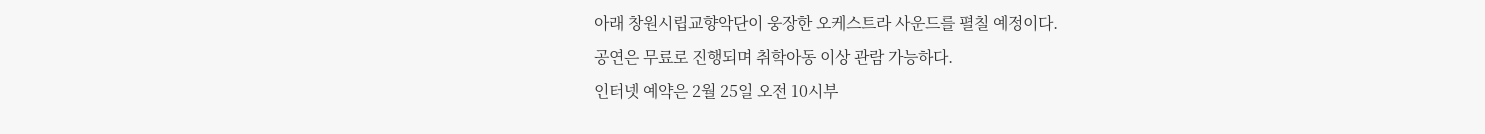아래 창원시립교향악단이 웅장한 오케스트라 사운드를 펼칠 예정이다.
공연은 무료로 진행되며 취학아동 이상 관람 가능하다.
인터넷 예약은 2월 25일 오전 10시부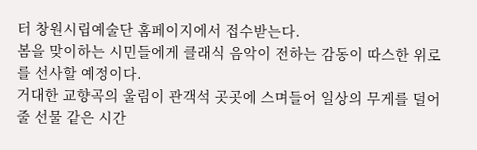터 창원시립예술단 홈페이지에서 접수받는다.
봄을 맞이하는 시민들에게 클래식 음악이 전하는 감동이 따스한 위로를 선사할 예정이다.
거대한 교향곡의 울림이 관객석 곳곳에 스며들어 일상의 무게를 덜어줄 선물 같은 시간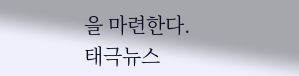을 마련한다.
태극뉴스